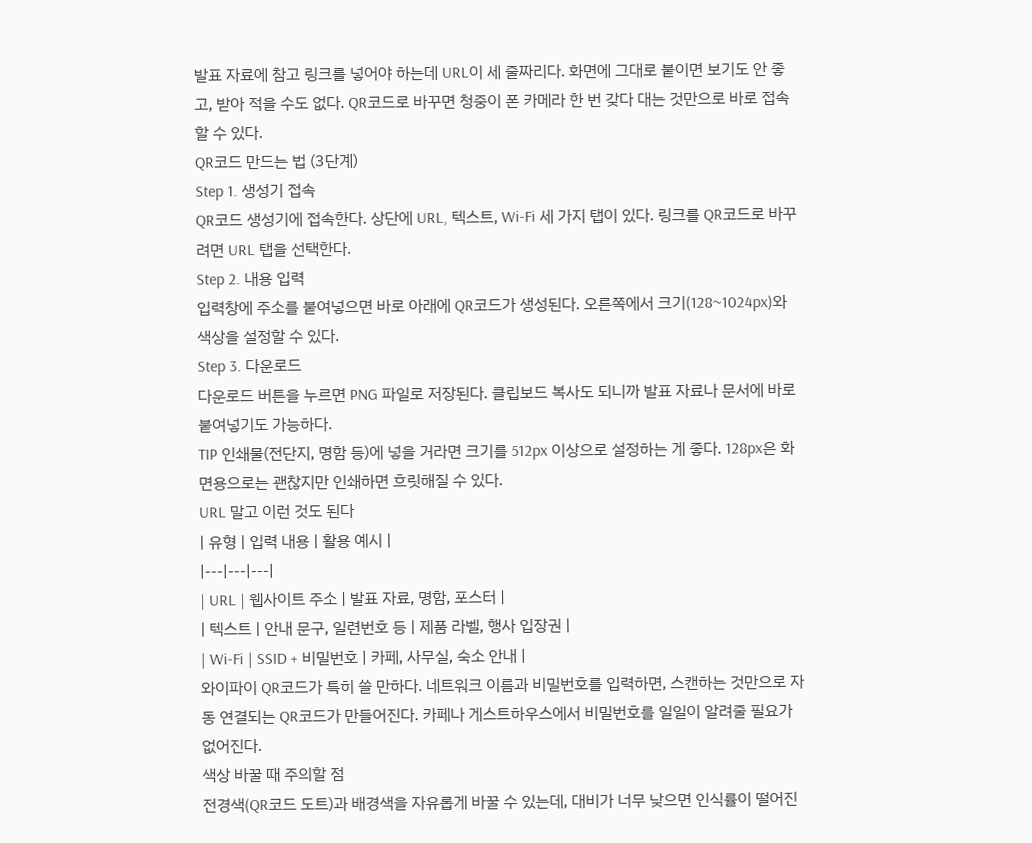발표 자료에 참고 링크를 넣어야 하는데 URL이 세 줄짜리다. 화면에 그대로 붙이면 보기도 안 좋고, 받아 적을 수도 없다. QR코드로 바꾸면 청중이 폰 카메라 한 번 갖다 대는 것만으로 바로 접속할 수 있다.
QR코드 만드는 법 (3단계)
Step 1. 생성기 접속
QR코드 생성기에 접속한다. 상단에 URL, 텍스트, Wi-Fi 세 가지 탭이 있다. 링크를 QR코드로 바꾸려면 URL 탭을 선택한다.
Step 2. 내용 입력
입력창에 주소를 붙여넣으면 바로 아래에 QR코드가 생성된다. 오른쪽에서 크기(128~1024px)와 색상을 설정할 수 있다.
Step 3. 다운로드
다운로드 버튼을 누르면 PNG 파일로 저장된다. 클립보드 복사도 되니까 발표 자료나 문서에 바로 붙여넣기도 가능하다.
TIP 인쇄물(전단지, 명함 등)에 넣을 거라면 크기를 512px 이상으로 설정하는 게 좋다. 128px은 화면용으로는 괜찮지만 인쇄하면 흐릿해질 수 있다.
URL 말고 이런 것도 된다
| 유형 | 입력 내용 | 활용 예시 |
|---|---|---|
| URL | 웹사이트 주소 | 발표 자료, 명함, 포스터 |
| 텍스트 | 안내 문구, 일련번호 등 | 제품 라벨, 행사 입장권 |
| Wi-Fi | SSID + 비밀번호 | 카페, 사무실, 숙소 안내 |
와이파이 QR코드가 특히 쓸 만하다. 네트워크 이름과 비밀번호를 입력하면, 스캔하는 것만으로 자동 연결되는 QR코드가 만들어진다. 카페나 게스트하우스에서 비밀번호를 일일이 알려줄 필요가 없어진다.
색상 바꿀 때 주의할 점
전경색(QR코드 도트)과 배경색을 자유롭게 바꿀 수 있는데, 대비가 너무 낮으면 인식률이 떨어진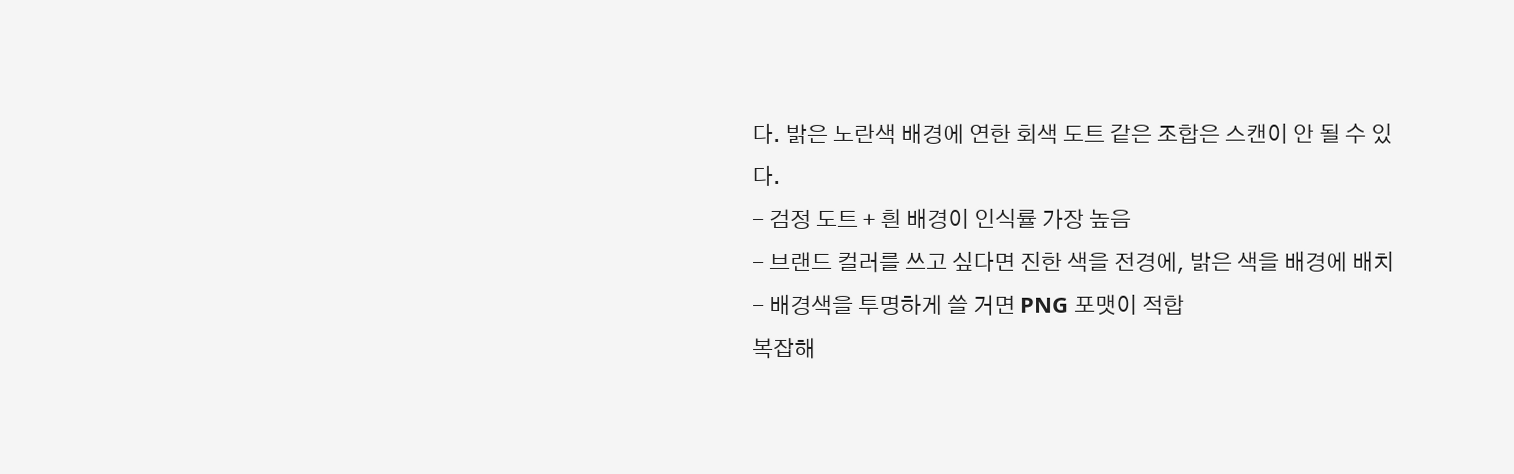다. 밝은 노란색 배경에 연한 회색 도트 같은 조합은 스캔이 안 될 수 있다.
- 검정 도트 + 흰 배경이 인식률 가장 높음
- 브랜드 컬러를 쓰고 싶다면 진한 색을 전경에, 밝은 색을 배경에 배치
- 배경색을 투명하게 쓸 거면 PNG 포맷이 적합
복잡해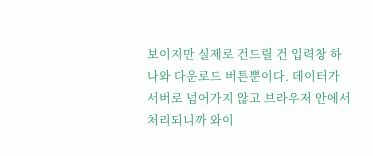보이지만 실제로 건드릴 건 입력창 하나와 다운로드 버튼뿐이다. 데이터가 서버로 넘어가지 않고 브라우저 안에서 처리되니까 와이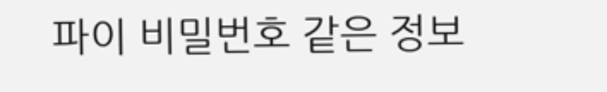파이 비밀번호 같은 정보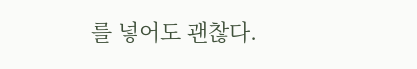를 넣어도 괜찮다.